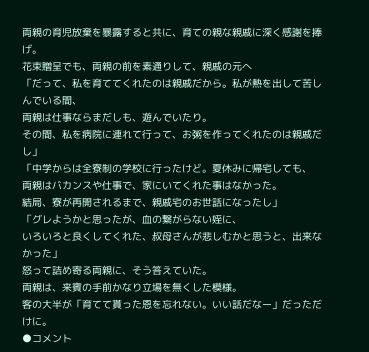両親の育児放棄を暴露すると共に、育ての親な親戚に深く感謝を捧げ。
花束贈呈でも、両親の前を素通りして、親戚の元へ
「だって、私を育ててくれたのは親戚だから。私が熱を出して苦しんでいる間、
両親は仕事ならまだしも、遊んでいたり。
その間、私を病院に連れて行って、お粥を作ってくれたのは親戚だし」
「中学からは全寮制の学校に行ったけど。夏休みに帰宅しても、
両親はバカンスや仕事で、家にいてくれた事はなかった。
結局、寮が再開されるまで、親戚宅のお世話になったし」
「グレようかと思ったが、血の繋がらない姪に、
いろいろと良くしてくれた、叔母さんが悲しむかと思うと、出来なかった」
怒って詰め寄る両親に、そう答えていた。
両親は、来賓の手前かなり立場を無くした模様。
客の大半が「育てて貰った恩を忘れない。いい話だなー」だっただけに。
●コメント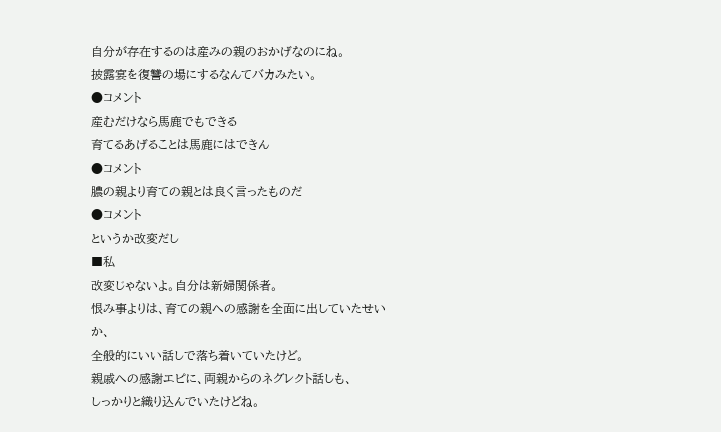自分が存在するのは産みの親のおかげなのにね。
披露宴を復讐の場にするなんてバカみたい。
●コメント
産むだけなら馬鹿でもできる
育てるあげることは馬鹿にはできん
●コメント
膿の親より育ての親とは良く言ったものだ
●コメント
というか改変だし
■私
改変じゃないよ。自分は新婦関係者。
恨み事よりは、育ての親への感謝を全面に出していたせいか、
全般的にいい話しで落ち着いていたけど。
親戚への感謝エピに、両親からのネグレクト話しも、
しっかりと織り込んでいたけどね。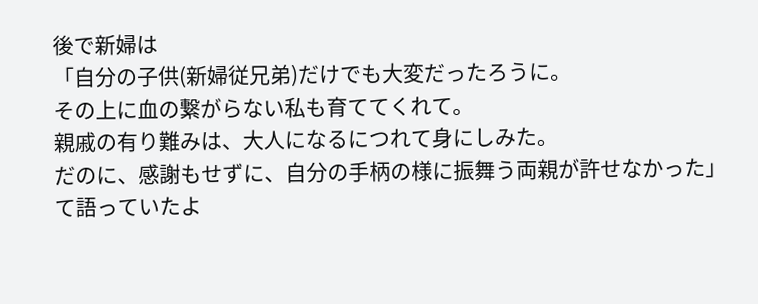後で新婦は
「自分の子供(新婦従兄弟)だけでも大変だったろうに。
その上に血の繋がらない私も育ててくれて。
親戚の有り難みは、大人になるにつれて身にしみた。
だのに、感謝もせずに、自分の手柄の様に振舞う両親が許せなかった」
て語っていたよ